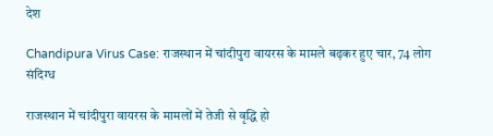देश

Chandipura Virus Case: राजस्थान में चांदीपुरा वायरस के मामले बढ़कर हुए चार, 74 लोग संदिग्ध

राजस्थान में चांदीपुरा वायरस के मामलों में तेजी से वृद्धि हो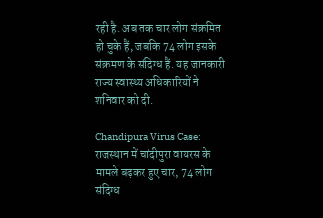रही है. अब तक चार लोग संक्रमित हो चुके हैं, जबकि 74 लोग इसके संक्रमण के संदिग्ध हैं. यह जानकारी राज्य स्वास्थ्य अधिकारियों ने शनिवार को दी.

Chandipura Virus Case: राजस्थान में चांदीपुरा वायरस के मामले बढ़कर हुए चार, 74 लोग संदिग्ध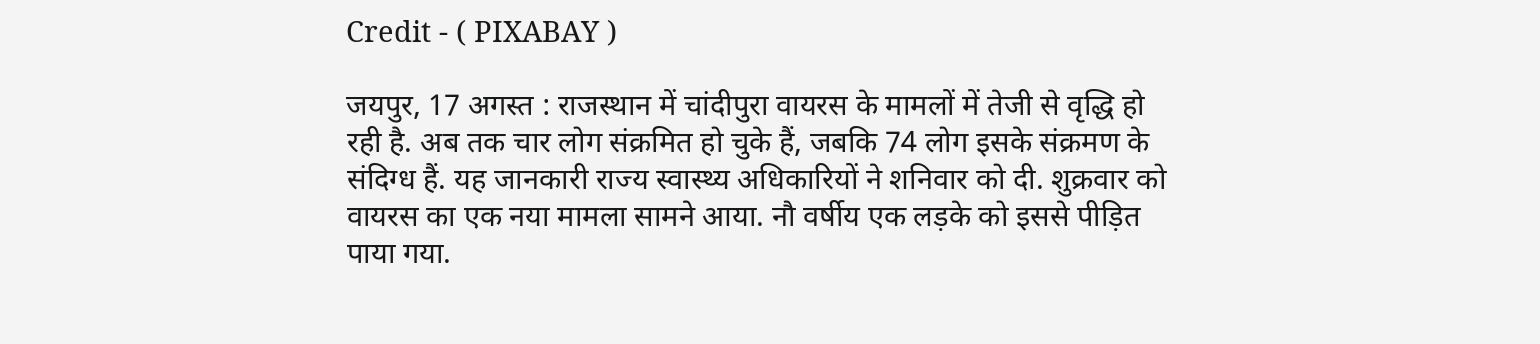Credit - ( PIXABAY )

जयपुर, 17 अगस्त : राजस्थान में चांदीपुरा वायरस के मामलों में तेजी से वृद्धि हो रही है. अब तक चार लोग संक्रमित हो चुके हैं, जबकि 74 लोग इसके संक्रमण के संदिग्ध हैं. यह जानकारी राज्य स्वास्थ्य अधिकारियों ने शनिवार को दी. शुक्रवार को वायरस का एक नया मामला सामने आया. नौ वर्षीय एक लड़के को इससे पीड़‍ित पाया गया.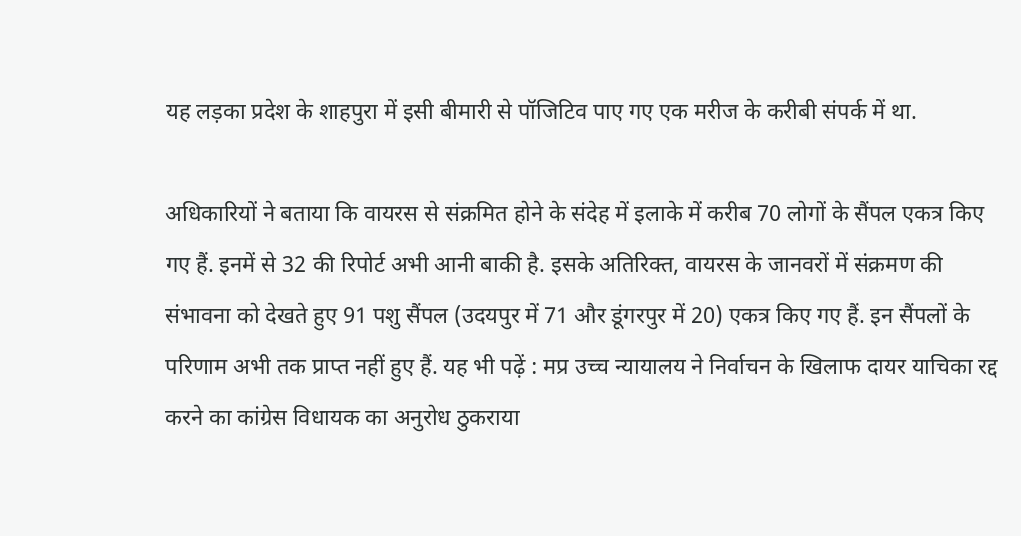यह लड़का प्रदेश के शाहपुरा में इसी बीमारी से पॉजिटिव पाए गए एक मरीज के करीबी संपर्क में था.

अधिकारियों ने बताया कि वायरस से संक्रमित होने के संदेह में इलाके में करीब 70 लोगों के सैंपल एकत्र किए गए हैं. इनमें से 32 की रिपोर्ट अभी आनी बाकी है. इसके अतिरिक्त, वायरस के जानवरों में संक्रमण की संभावना को देखते हुए 91 पशु सैंपल (उदयपुर में 71 और डूंगरपुर में 20) एकत्र किए गए हैं. इन सैंपलों के परिणाम अभी तक प्राप्त नहीं हुए हैं. यह भी पढ़ें : मप्र उच्च न्यायालय ने निर्वाचन के खिलाफ दायर याचिका रद्द करने का कांग्रेस विधायक का अनुरोध ठुकराया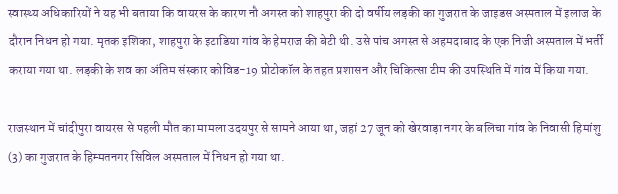स्वास्थ्य अधिकारियों ने यह भी बताया कि वायरस के कारण नौ अगस्त को शाहपुरा की दो वर्षीय लड़की का गुजरात के जाइडस अस्पताल में इलाज के दौरान निधन हो गया. मृतक इशिका, शाहपुरा के इटाडिया गांव के हेमराज की बेटी थी. उसे पांच अगस्त से अहमदाबाद के एक निजी अस्पताल में भर्ती कराया गया था. लड़की के शव का अंतिम संस्कार कोविड-19 प्रोटोकॉल के तहत प्रशासन और चिकित्सा टीम की उपस्थिति में गांव में किया गया.

राजस्थान में चांदीपुरा वायरस से पहली मौत का मामला उदयपुर से सामने आया था, जहां 27 जून को खेरवाड़ा नगर के बलिचा गांव के निवासी हिमांशु (3) का गुजरात के हिम्मतनगर सिविल अस्पताल में निधन हो गया था.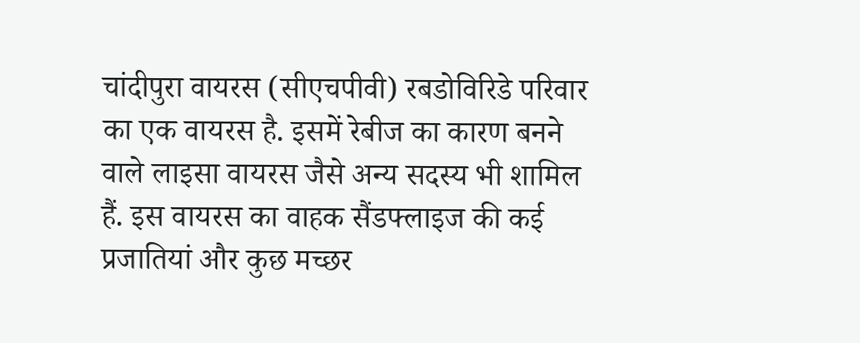चांदीपुरा वायरस (सीएचपीवी) रबडोविरिडे परिवार का एक वायरस है. इसमें रेबीज का कारण बनने वाले लाइसा वायरस जैसे अन्य सदस्य भी शामिल हैं. इस वायरस का वाहक सैंडफ्लाइज की कई प्रजातियां और कुछ मच्छर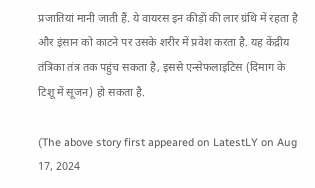प्रजातियां मानी जाती हैं. ये वायरस इन कीड़ों की लार ग्रंथि में रहता है और इंसान को काटने पर उसके शरीर में प्रवेश करता है. यह केंद्रीय तंत्रिका तंत्र तक पहुंच सकता है, इससे एन्सेफलाइटिस (दिमाग के टिशू में सूजन) हो सकता है.

(The above story first appeared on LatestLY on Aug 17, 2024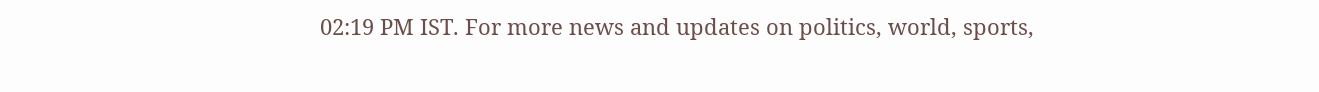02:19 PM IST. For more news and updates on politics, world, sports,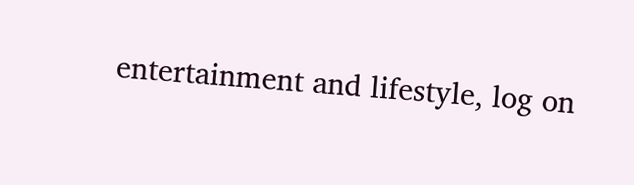entertainment and lifestyle, log on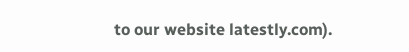to our website latestly.com).